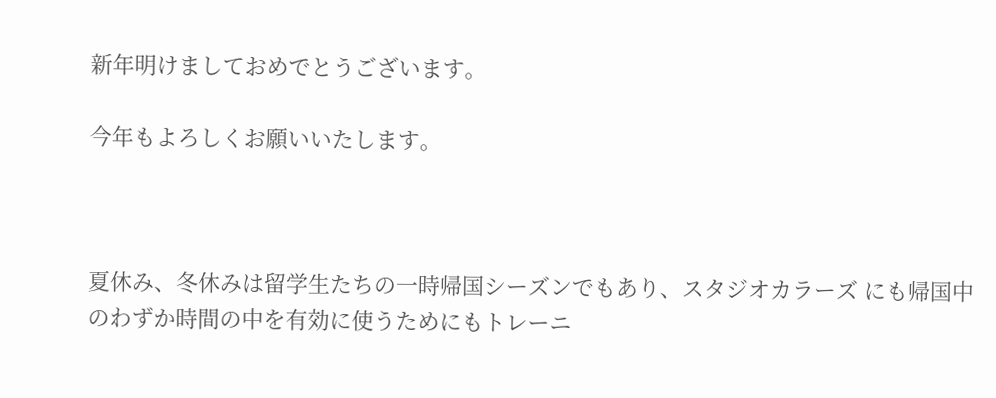新年明けましておめでとうございます。

今年もよろしくお願いいたします。



夏休み、冬休みは留学生たちの一時帰国シーズンでもあり、スタジオカラーズ にも帰国中のわずか時間の中を有効に使うためにもトレーニ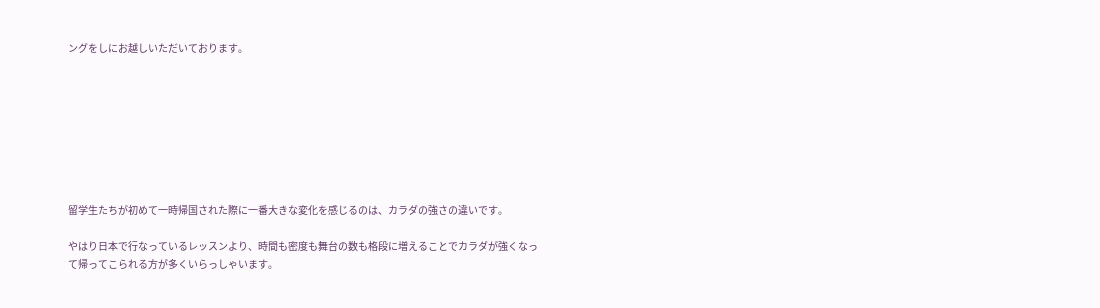ングをしにお越しいただいております。








留学生たちが初めて一時帰国された際に一番大きな変化を感じるのは、カラダの強さの違いです。

やはり日本で行なっているレッスンより、時間も密度も舞台の数も格段に増えることでカラダが強くなって帰ってこられる方が多くいらっしゃいます。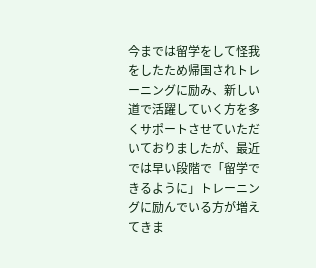今までは留学をして怪我をしたため帰国されトレーニングに励み、新しい道で活躍していく方を多くサポートさせていただいておりましたが、最近では早い段階で「留学できるように」トレーニングに励んでいる方が増えてきま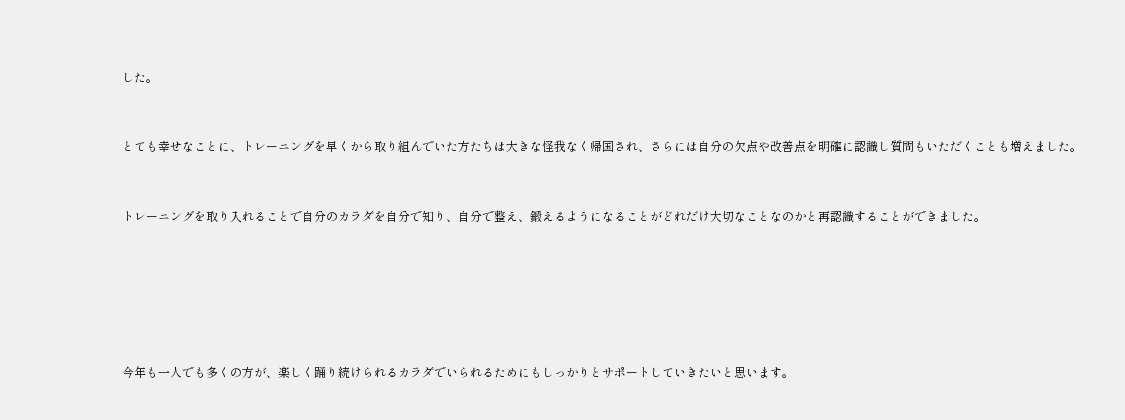した。



とても幸せなことに、トレーニングを早くから取り組んでいた方たちは大きな怪我なく帰国され、さらには自分の欠点や改善点を明確に認識し質問もいただくことも増えました。



トレーニングを取り入れることで自分のカラダを自分で知り、自分で整え、鍛えるようになることがどれだけ大切なことなのかと再認識することができました。








今年も一人でも多くの方が、楽しく踊り続けられるカラダでいられるためにもしっかりとサポートしていきたいと思います。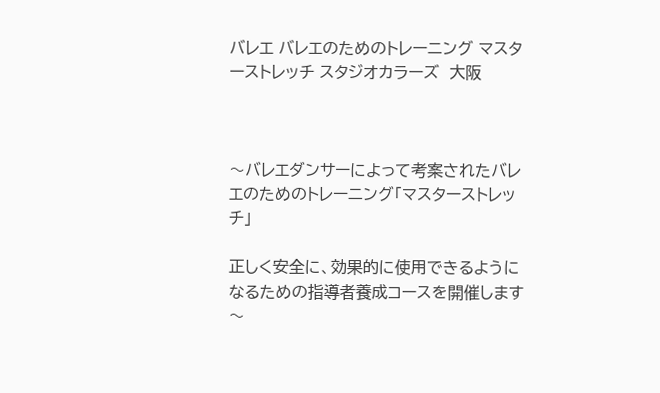バレエ バレエのためのトレーニング マスターストレッチ スタジオカラーズ  大阪



〜バレエダンサーによって考案されたバレエのためのトレーニング「マスターストレッチ」

正しく安全に、効果的に使用できるようになるための指導者養成コースを開催します〜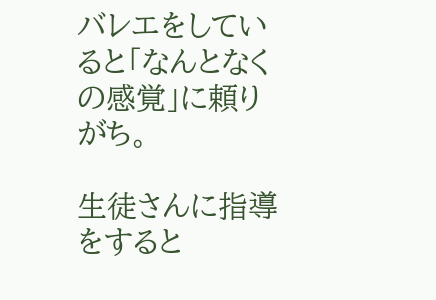バレエをしていると「なんとなくの感覚」に頼りがち。

生徒さんに指導をすると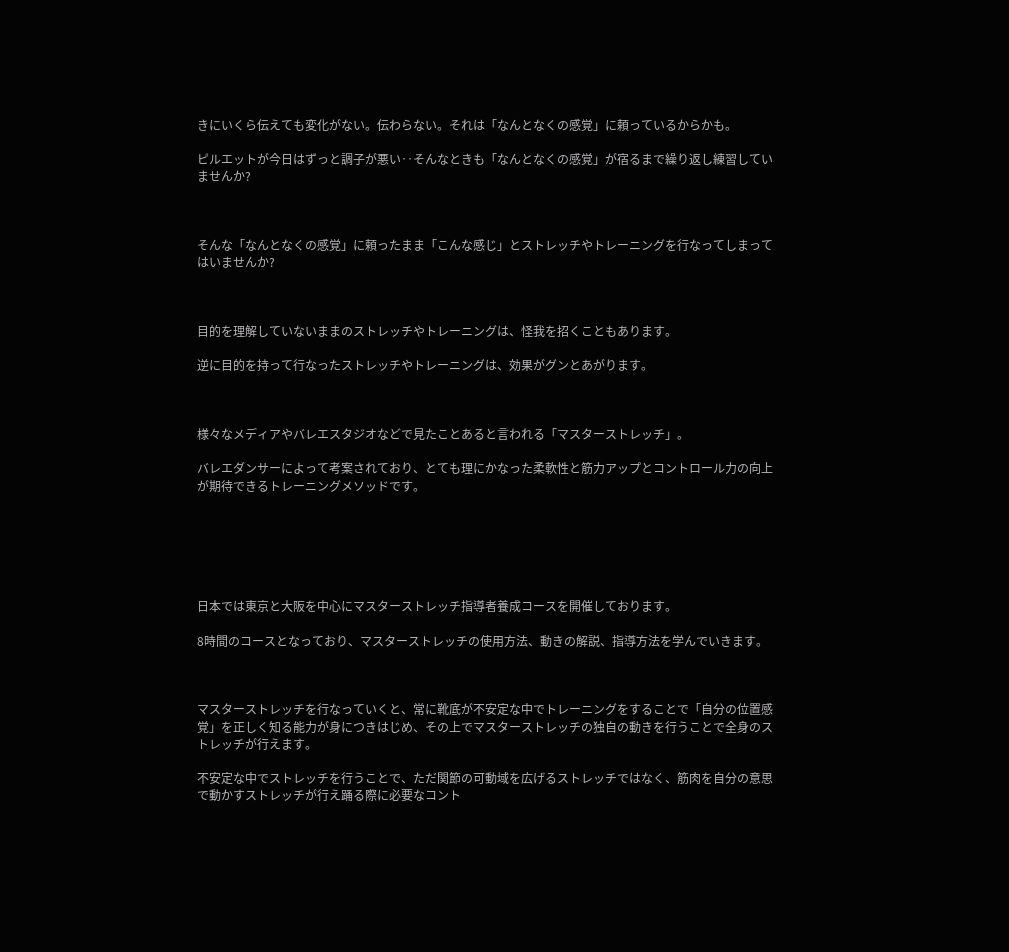きにいくら伝えても変化がない。伝わらない。それは「なんとなくの感覚」に頼っているからかも。

ピルエットが今日はずっと調子が悪い‥そんなときも「なんとなくの感覚」が宿るまで繰り返し練習していませんか?



そんな「なんとなくの感覚」に頼ったまま「こんな感じ」とストレッチやトレーニングを行なってしまってはいませんか?



目的を理解していないままのストレッチやトレーニングは、怪我を招くこともあります。

逆に目的を持って行なったストレッチやトレーニングは、効果がグンとあがります。



様々なメディアやバレエスタジオなどで見たことあると言われる「マスターストレッチ」。

バレエダンサーによって考案されており、とても理にかなった柔軟性と筋力アップとコントロール力の向上が期待できるトレーニングメソッドです。






日本では東京と大阪を中心にマスターストレッチ指導者養成コースを開催しております。

8時間のコースとなっており、マスターストレッチの使用方法、動きの解説、指導方法を学んでいきます。



マスターストレッチを行なっていくと、常に靴底が不安定な中でトレーニングをすることで「自分の位置感覚」を正しく知る能力が身につきはじめ、その上でマスターストレッチの独自の動きを行うことで全身のストレッチが行えます。

不安定な中でストレッチを行うことで、ただ関節の可動域を広げるストレッチではなく、筋肉を自分の意思で動かすストレッチが行え踊る際に必要なコント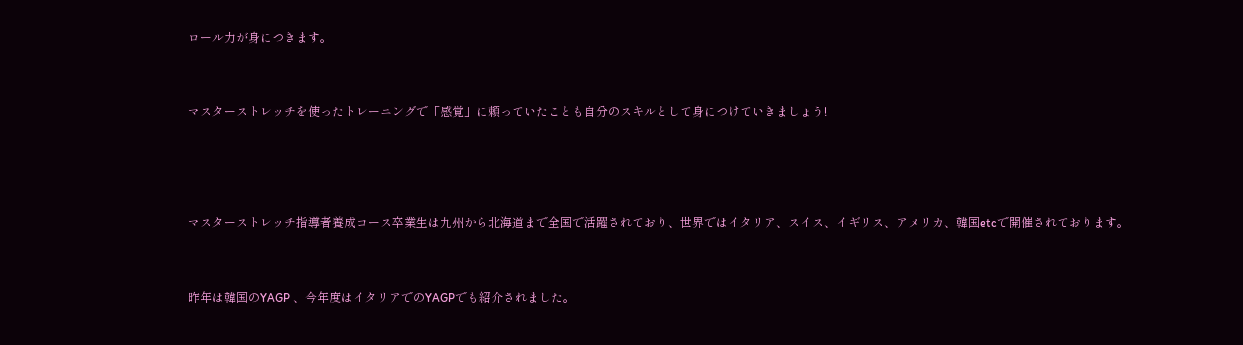ロール力が身につきます。



マスターストレッチを使ったトレーニングで「感覚」に頼っていたことも自分のスキルとして身につけていきましょう!





マスターストレッチ指導者養成コース卒業生は九州から北海道まで全国で活躍されており、世界ではイタリア、スイス、イギリス、アメリカ、韓国etcで開催されております。



昨年は韓国のYAGP 、今年度はイタリアでのYAGPでも紹介されました。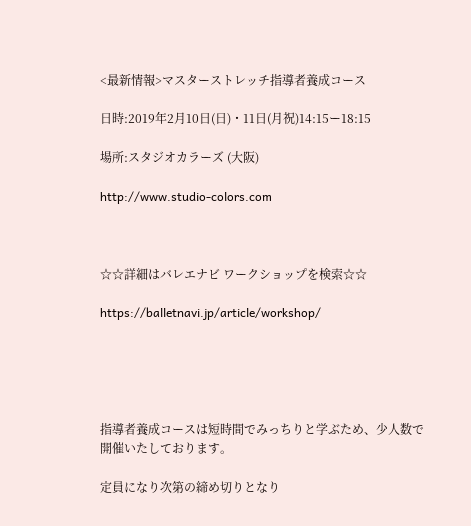<最新情報>マスターストレッチ指導者養成コース

日時:2019年2月10日(日)・11日(月祝)14:15ー18:15

場所:スタジオカラーズ (大阪)

http://www.studio-colors.com



☆☆詳細はバレエナビ ワークショップを検索☆☆

https://balletnavi.jp/article/workshop/





指導者養成コースは短時間でみっちりと学ぶため、少人数で開催いたしております。

定員になり次第の締め切りとなり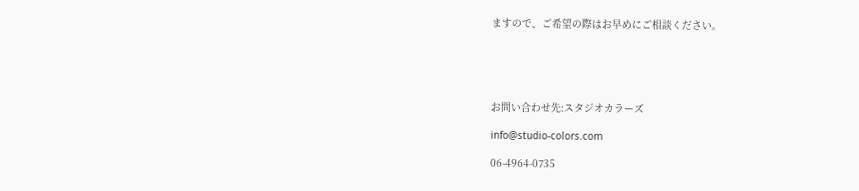ますので、ご希望の際はお早めにご相談ください。





お問い合わせ先:スタジオカラーズ

info@studio-colors.com

06-4964-0735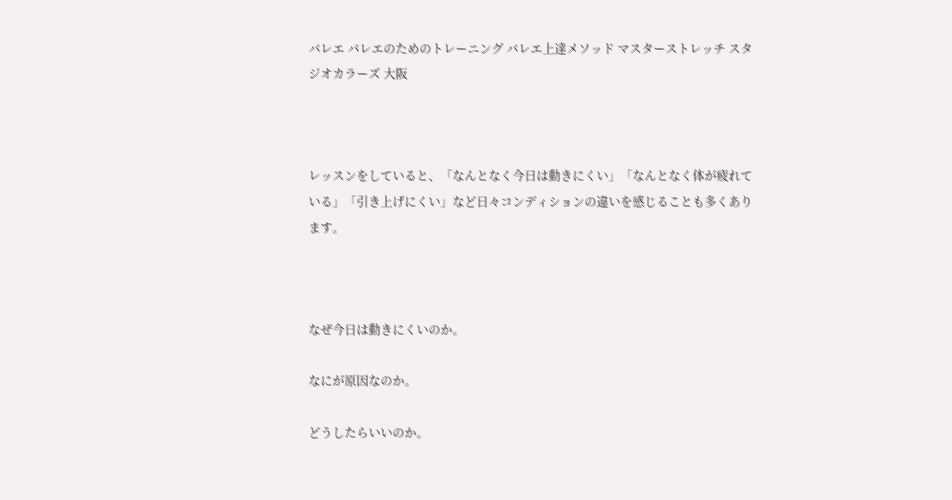バレエ バレエのためのトレーニング バレエ上達メソッド マスターストレッチ スタジオカラーズ 大阪



レッスンをしていると、「なんとなく今日は動きにくい」「なんとなく体が疲れている」「引き上げにくい」など日々コンディションの違いを感じることも多くあります。



なぜ今日は動きにくいのか。

なにが原因なのか。

どうしたらいいのか。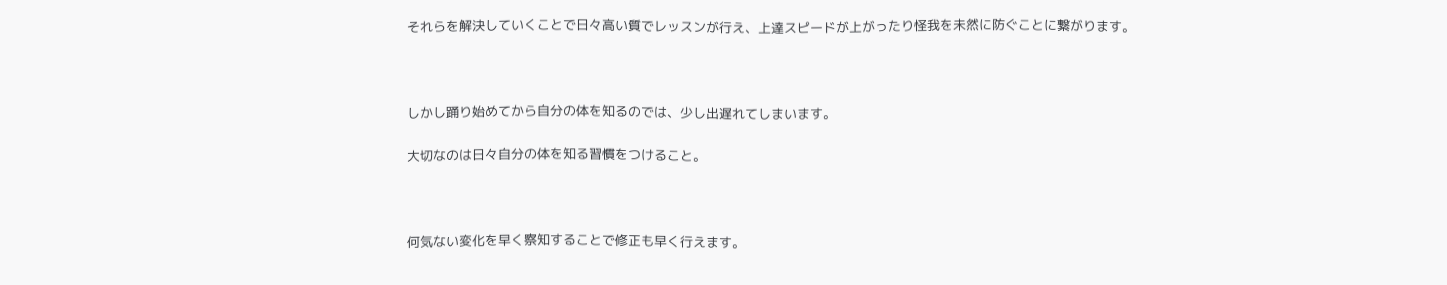それらを解決していくことで日々高い質でレッスンが行え、上達スピードが上がったり怪我を未然に防ぐことに繋がります。



しかし踊り始めてから自分の体を知るのでは、少し出遅れてしまいます。

大切なのは日々自分の体を知る習慣をつけること。



何気ない変化を早く察知することで修正も早く行えます。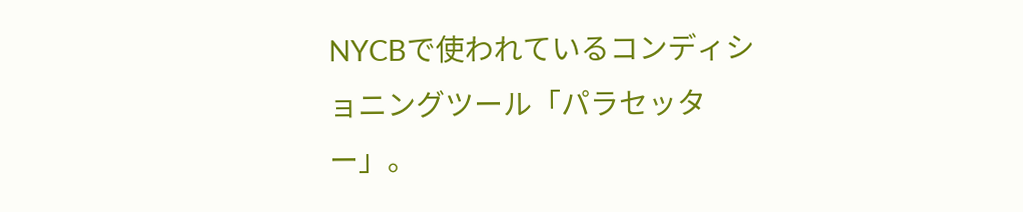NYCBで使われているコンディショニングツール「パラセッター」。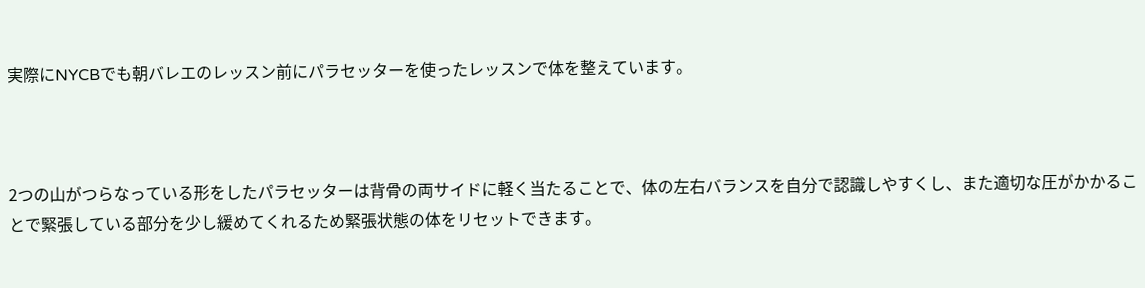実際にNYCBでも朝バレエのレッスン前にパラセッターを使ったレッスンで体を整えています。



2つの山がつらなっている形をしたパラセッターは背骨の両サイドに軽く当たることで、体の左右バランスを自分で認識しやすくし、また適切な圧がかかることで緊張している部分を少し緩めてくれるため緊張状態の体をリセットできます。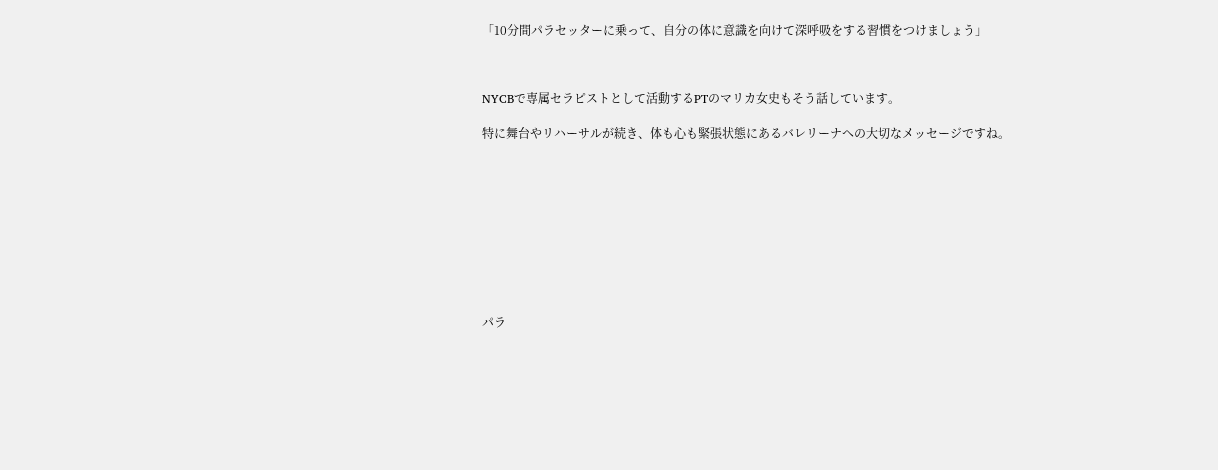「10分間パラセッターに乗って、自分の体に意識を向けて深呼吸をする習慣をつけましょう」



NYCBで専属セラピストとして活動するPTのマリカ女史もそう話しています。

特に舞台やリハーサルが続き、体も心も緊張状態にあるバレリーナへの大切なメッセージですね。










パラ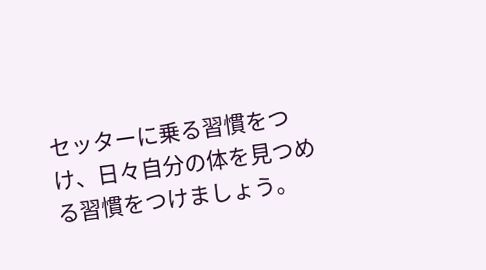セッターに乗る習慣をつけ、日々自分の体を見つめる習慣をつけましょう。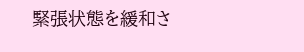緊張状態を緩和さ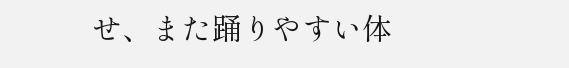せ、また踊りやすい体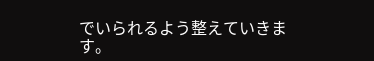でいられるよう整えていきます。